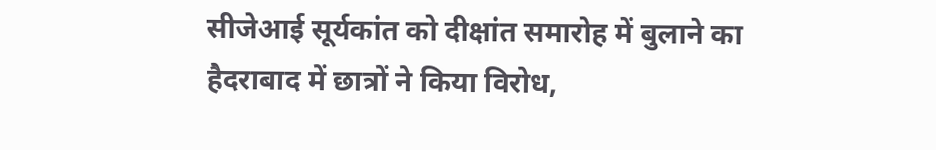सीजेआई सूर्यकांत को दीक्षांत समारोह में बुलाने का हैदराबाद में छात्रों ने किया विरोध,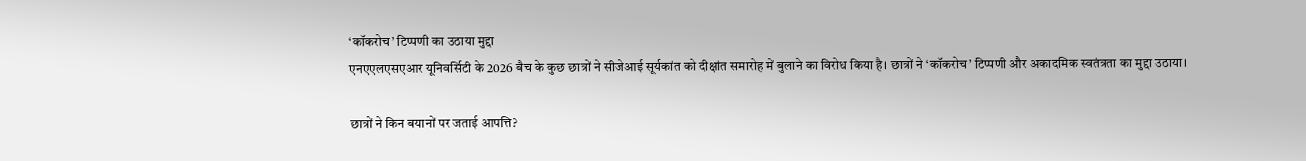‘कॉकरोच’ टिप्पणी का उठाया मुद्दा
एनएएलएसएआर यूनिवर्सिटी के 2026 बैच के कुछ छात्रों ने सीजेआई सूर्यकांत को दीक्षांत समारोह में बुलाने का विरोध किया है। छात्रों ने ‘कॉकरोच’ टिप्पणी और अकादमिक स्वतंत्रता का मुद्दा उठाया।

छात्रों ने किन बयानों पर जताई आपत्ति?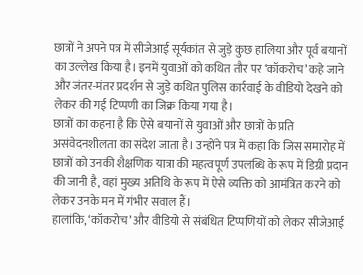छात्रों ने अपने पत्र में सीजेआई सूर्यकांत से जुड़े कुछ हालिया और पूर्व बयानों का उल्लेख किया है। इनमें युवाओं को कथित तौर पर ‘कॉकरोच’ कहे जाने और जंतर-मंतर प्रदर्शन से जुड़े कथित पुलिस कार्रवाई के वीडियो देखने को लेकर की गई टिप्पणी का जिक्र किया गया है।
छात्रों का कहना है कि ऐसे बयानों से युवाओं और छात्रों के प्रति असंवेदनशीलता का संदेश जाता है। उन्होंने पत्र में कहा कि जिस समारोह में छात्रों को उनकी शैक्षणिक यात्रा की महत्वपूर्ण उपलब्धि के रूप में डिग्री प्रदान की जानी है, वहां मुख्य अतिथि के रूप में ऐसे व्यक्ति को आमंत्रित करने को लेकर उनके मन में गंभीर सवाल हैं।
हालांकि, ‘कॉकरोच’ और वीडियो से संबंधित टिप्पणियों को लेकर सीजेआई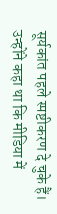सूर्यकांत पहले स्पष्टीकरण दे चुके हैं। उन्होंने कहा था कि मीडिया में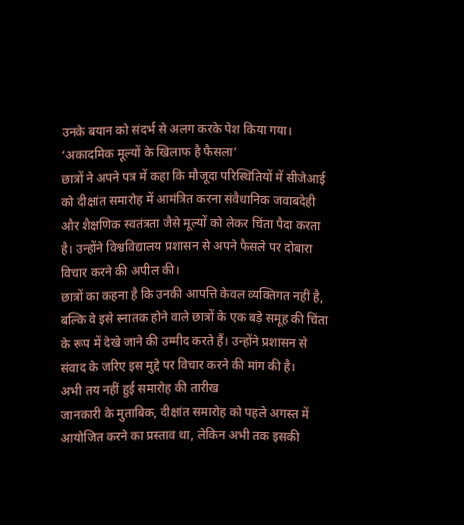उनके बयान को संदर्भ से अलग करके पेश किया गया।
‘अकादमिक मूल्यों के खिलाफ है फैसला’
छात्रों ने अपने पत्र में कहा कि मौजूदा परिस्थितियों में सीजेआई को दीक्षांत समारोह में आमंत्रित करना संवैधानिक जवाबदेही और शैक्षणिक स्वतंत्रता जैसे मूल्यों को लेकर चिंता पैदा करता है। उन्होंने विश्वविद्यालय प्रशासन से अपने फैसले पर दोबारा विचार करने की अपील की।
छात्रों का कहना है कि उनकी आपत्ति केवल व्यक्तिगत नहीं है, बल्कि वे इसे स्नातक होने वाले छात्रों के एक बड़े समूह की चिंता के रूप में देखे जाने की उम्मीद करते हैं। उन्होंने प्रशासन से संवाद के जरिए इस मुद्दे पर विचार करने की मांग की है।
अभी तय नहीं हुई समारोह की तारीख
जानकारी के मुताबिक, दीक्षांत समारोह को पहले अगस्त में आयोजित करने का प्रस्ताव था, लेकिन अभी तक इसकी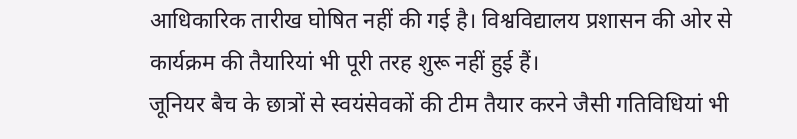आधिकारिक तारीख घोषित नहीं की गई है। विश्वविद्यालय प्रशासन की ओर से कार्यक्रम की तैयारियां भी पूरी तरह शुरू नहीं हुई हैं।
जूनियर बैच के छात्रों से स्वयंसेवकों की टीम तैयार करने जैसी गतिविधियां भी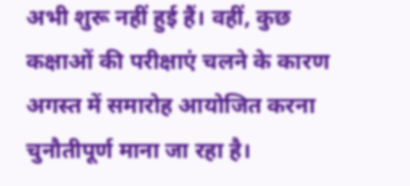अभी शुरू नहीं हुई हैं। वहीं, कुछ कक्षाओं की परीक्षाएं चलने के कारण अगस्त में समारोह आयोजित करना चुनौतीपूर्ण माना जा रहा है।